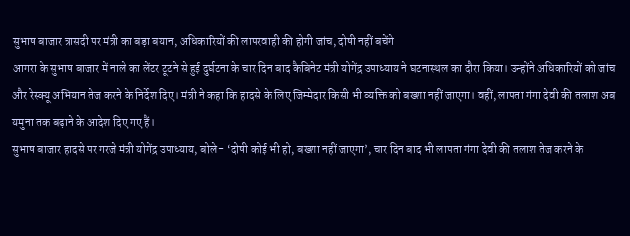सुभाष बाजार त्रासदी पर मंत्री का बड़ा बयान, अधिकारियों की लापरवाही की होगी जांच, दोषी नहीं बचेंगे
आगरा के सुभाष बाजार में नाले का लेंटर टूटने से हुई दुर्घटना के चार दिन बाद कैबिनेट मंत्री योगेंद्र उपाध्याय ने घटनास्थल का दौरा किया। उन्होंने अधिकारियों को जांच और रेस्क्यू अभियान तेज करने के निर्देश दिए। मंत्री ने कहा कि हादसे के लिए जिम्मेदार किसी भी व्यक्ति को बख्शा नहीं जाएगा। वहीं, लापता गंगा देवी की तलाश अब यमुना तक बढ़ाने के आदेश दिए गए हैं।
सुभाष बाजार हादसे पर गरजे मंत्री योगेंद्र उपाध्याय, बोले- ‘दोषी कोई भी हो, बख्शा नहीं जाएगा’, चार दिन बाद भी लापता गंगा देवी की तलाश तेज करने के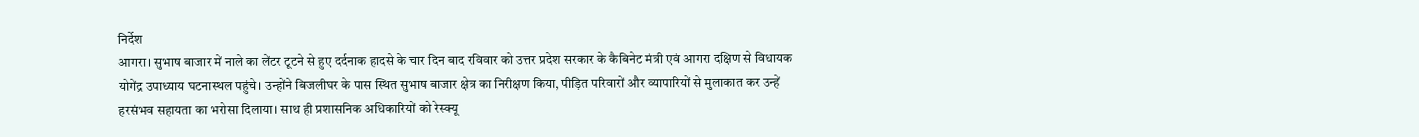निर्देश
आगरा। सुभाष बाजार में नाले का लेंटर टूटने से हुए दर्दनाक हादसे के चार दिन बाद रविवार को उत्तर प्रदेश सरकार के कैबिनेट मंत्री एवं आगरा दक्षिण से विधायक योगेंद्र उपाध्याय घटनास्थल पहुंचे। उन्होंने बिजलीघर के पास स्थित सुभाष बाजार क्षेत्र का निरीक्षण किया, पीड़ित परिवारों और व्यापारियों से मुलाकात कर उन्हें हरसंभव सहायता का भरोसा दिलाया। साथ ही प्रशासनिक अधिकारियों को रेस्क्यू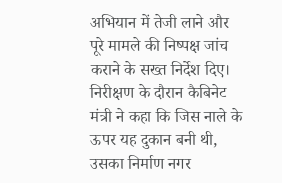अभियान में तेजी लाने और पूरे मामले की निष्पक्ष जांच कराने के सख्त निर्देश दिए।
निरीक्षण के दौरान कैबिनेट मंत्री ने कहा कि जिस नाले के ऊपर यह दुकान बनी थी, उसका निर्माण नगर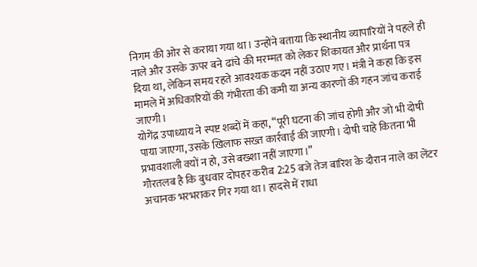निगम की ओर से कराया गया था। उन्होंने बताया कि स्थानीय व्यापारियों ने पहले ही नाले और उसके ऊपर बने ढांचे की मरम्मत को लेकर शिकायत और प्रार्थना पत्र दिया था, लेकिन समय रहते आवश्यक कदम नहीं उठाए गए। मंत्री ने कहा कि इस मामले में अधिकारियों की गंभीरता की कमी या अन्य कारणों की गहन जांच कराई जाएगी।
योगेंद्र उपाध्याय ने स्पष्ट शब्दों में कहा, “पूरी घटना की जांच होगी और जो भी दोषी पाया जाएगा, उसके खिलाफ सख्त कार्रवाई की जाएगी। दोषी चाहे कितना भी प्रभावशाली क्यों न हो, उसे बख्शा नहीं जाएगा।”
गौरतलब है कि बुधवार दोपहर करीब 2:25 बजे तेज बारिश के दौरान नाले का लेंटर अचानक भरभराकर गिर गया था। हादसे में राधा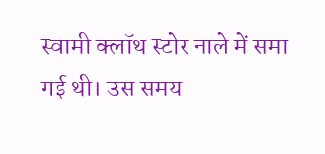स्वामी क्लॉथ स्टोर नाले में समा गई थी। उस समय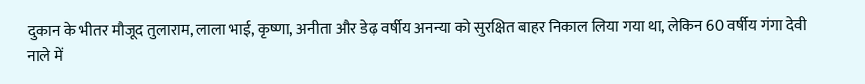दुकान के भीतर मौजूद तुलाराम, लाला भाई, कृष्णा, अनीता और डेढ़ वर्षीय अनन्या को सुरक्षित बाहर निकाल लिया गया था, लेकिन 60 वर्षीय गंगा देवी नाले में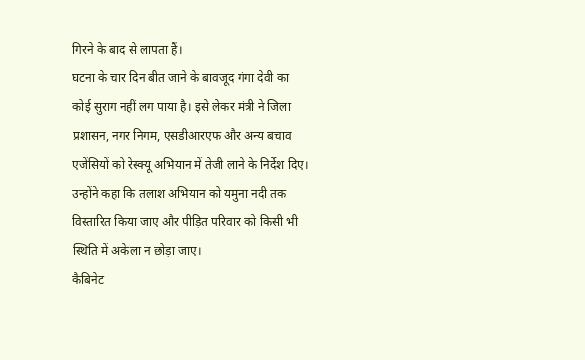गिरने के बाद से लापता हैं।
घटना के चार दिन बीत जाने के बावजूद गंगा देवी का कोई सुराग नहीं लग पाया है। इसे लेकर मंत्री ने जिला प्रशासन, नगर निगम, एसडीआरएफ और अन्य बचाव एजेंसियों को रेस्क्यू अभियान में तेजी लाने के निर्देश दिए। उन्होंने कहा कि तलाश अभियान को यमुना नदी तक विस्तारित किया जाए और पीड़ित परिवार को किसी भी स्थिति में अकेला न छोड़ा जाए।
कैबिनेट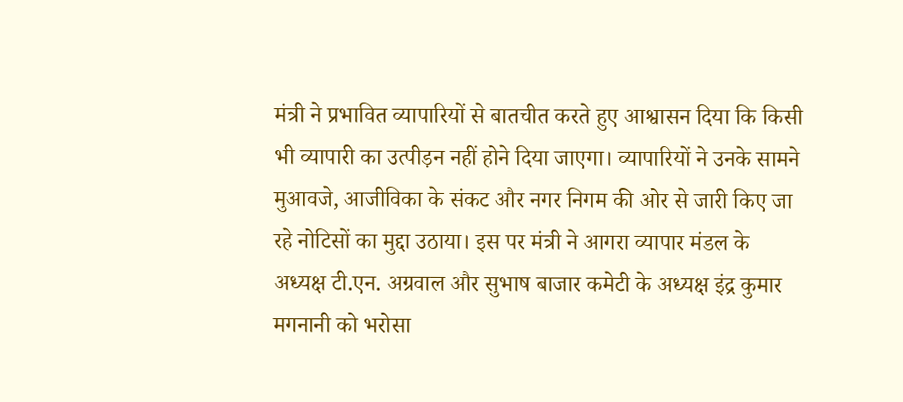मंत्री ने प्रभावित व्यापारियों से बातचीत करते हुए आश्वासन दिया कि किसी भी व्यापारी का उत्पीड़न नहीं होने दिया जाएगा। व्यापारियों ने उनके सामने मुआवजे, आजीविका के संकट और नगर निगम की ओर से जारी किए जा रहे नोटिसों का मुद्दा उठाया। इस पर मंत्री ने आगरा व्यापार मंडल के अध्यक्ष टी.एन. अग्रवाल और सुभाष बाजार कमेटी के अध्यक्ष इंद्र कुमार मगनानी को भरोसा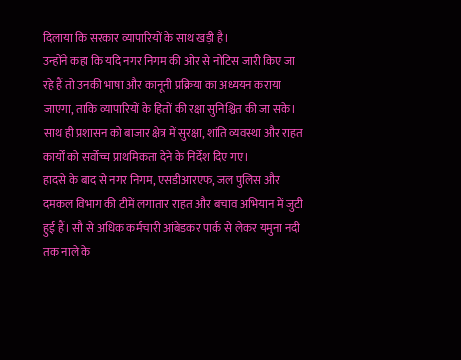दिलाया कि सरकार व्यापारियों के साथ खड़ी है।
उन्होंने कहा कि यदि नगर निगम की ओर से नोटिस जारी किए जा रहे हैं तो उनकी भाषा और कानूनी प्रक्रिया का अध्ययन कराया जाएगा, ताकि व्यापारियों के हितों की रक्षा सुनिश्चित की जा सके। साथ ही प्रशासन को बाजार क्षेत्र में सुरक्षा, शांति व्यवस्था और राहत कार्यों को सर्वोच्च प्राथमिकता देने के निर्देश दिए गए।
हादसे के बाद से नगर निगम, एसडीआरएफ, जल पुलिस और दमकल विभाग की टीमें लगातार राहत और बचाव अभियान में जुटी हुई हैं। सौ से अधिक कर्मचारी आंबेडकर पार्क से लेकर यमुना नदी तक नाले के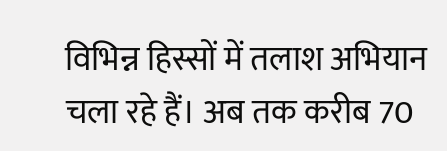विभिन्न हिस्सों में तलाश अभियान चला रहे हैं। अब तक करीब 70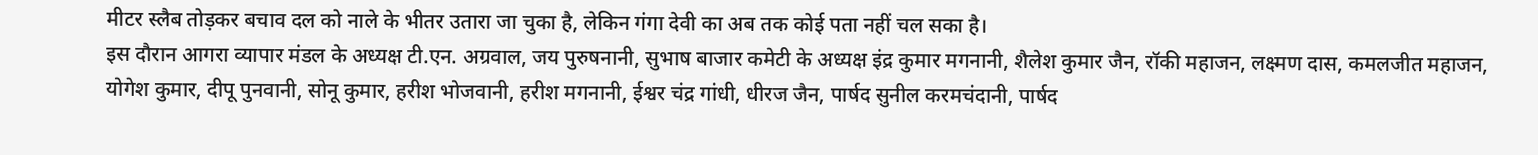मीटर स्लैब तोड़कर बचाव दल को नाले के भीतर उतारा जा चुका है, लेकिन गंगा देवी का अब तक कोई पता नहीं चल सका है।
इस दौरान आगरा व्यापार मंडल के अध्यक्ष टी.एन. अग्रवाल, जय पुरुषनानी, सुभाष बाजार कमेटी के अध्यक्ष इंद्र कुमार मगनानी, शैलेश कुमार जैन, रॉकी महाजन, लक्ष्मण दास, कमलजीत महाजन, योगेश कुमार, दीपू पुनवानी, सोनू कुमार, हरीश भोजवानी, हरीश मगनानी, ईश्वर चंद्र गांधी, धीरज जैन, पार्षद सुनील करमचंदानी, पार्षद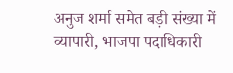अनुज शर्मा समेत बड़ी संख्या में व्यापारी, भाजपा पदाधिकारी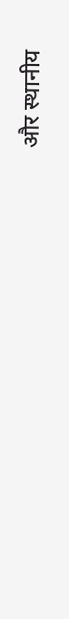और स्थानीय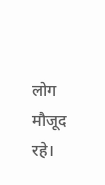लोग मौजूद रहे।